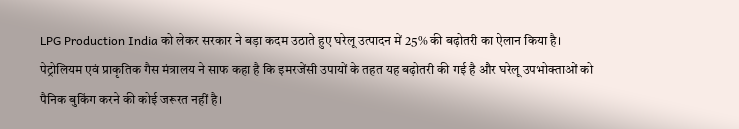LPG Production India को लेकर सरकार ने बड़ा कदम उठाते हुए घरेलू उत्पादन में 25% की बढ़ोतरी का ऐलान किया है। पेट्रोलियम एवं प्राकृतिक गैस मंत्रालय ने साफ कहा है कि इमरजेंसी उपायों के तहत यह बढ़ोतरी की गई है और घरेलू उपभोक्ताओं को पैनिक बुकिंग करने की कोई जरूरत नहीं है।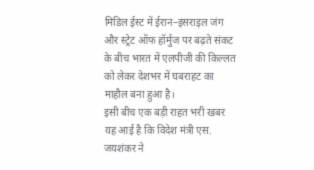मिडिल ईस्ट में ईरान–इसराइल जंग और स्ट्रेट ऑफ हॉर्मुज पर बढ़ते संकट के बीच भारत में एलपीजी की किल्लत को लेकर देशभर में घबराहट का माहौल बना हुआ है।
इसी बीच एक बड़ी राहत भरी खबर यह आई है कि विदेश मंत्री एस. जयशंकर ने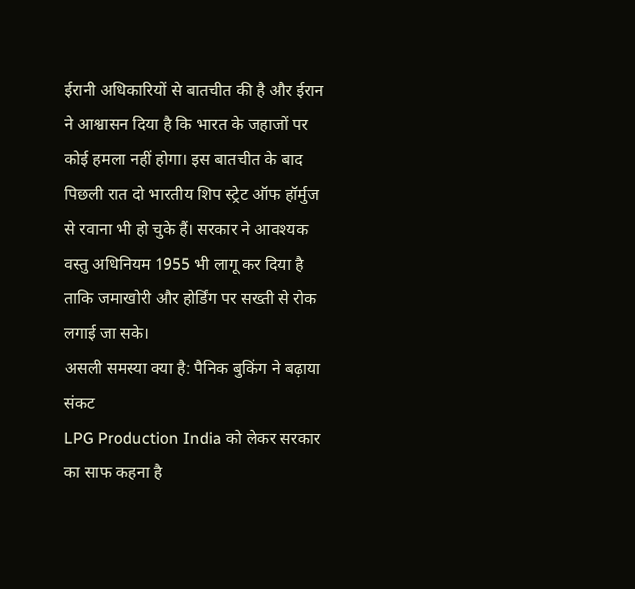ईरानी अधिकारियों से बातचीत की है और ईरान ने आश्वासन दिया है कि भारत के जहाजों पर कोई हमला नहीं होगा। इस बातचीत के बाद पिछली रात दो भारतीय शिप स्ट्रेट ऑफ हॉर्मुज से रवाना भी हो चुके हैं। सरकार ने आवश्यक वस्तु अधिनियम 1955 भी लागू कर दिया है ताकि जमाखोरी और होर्डिंग पर सख्ती से रोक लगाई जा सके।
असली समस्या क्या है: पैनिक बुकिंग ने बढ़ाया संकट
LPG Production India को लेकर सरकार का साफ कहना है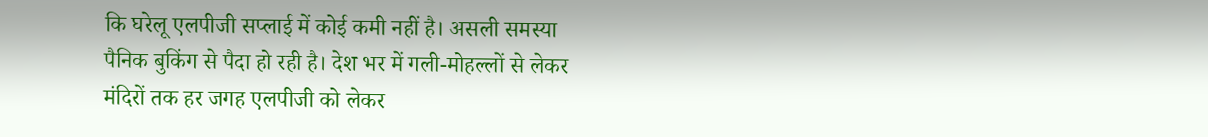कि घरेलू एलपीजी सप्लाई में कोई कमी नहीं है। असली समस्या पैनिक बुकिंग से पैदा हो रही है। देश भर में गली-मोहल्लों से लेकर मंदिरों तक हर जगह एलपीजी को लेकर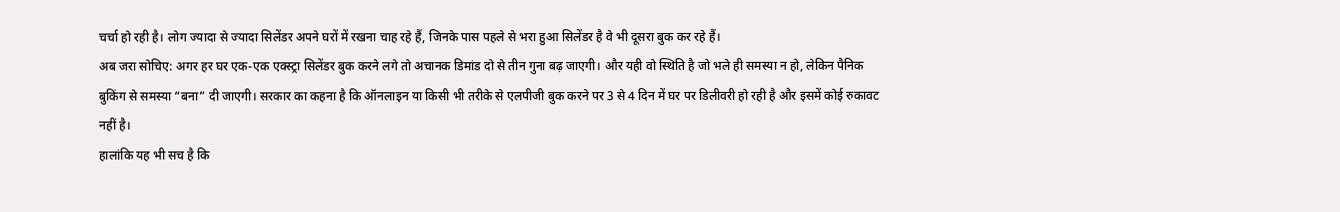चर्चा हो रही है। लोग ज्यादा से ज्यादा सिलेंडर अपने घरों में रखना चाह रहे हैं, जिनके पास पहले से भरा हुआ सिलेंडर है वे भी दूसरा बुक कर रहे हैं।
अब जरा सोचिए: अगर हर घर एक-एक एक्स्ट्रा सिलेंडर बुक करने लगे तो अचानक डिमांड दो से तीन गुना बढ़ जाएगी। और यही वो स्थिति है जो भले ही समस्या न हो, लेकिन पैनिक बुकिंग से समस्या “बना” दी जाएगी। सरकार का कहना है कि ऑनलाइन या किसी भी तरीके से एलपीजी बुक करने पर 3 से 4 दिन में घर पर डिलीवरी हो रही है और इसमें कोई रुकावट नहीं है।
हालांकि यह भी सच है कि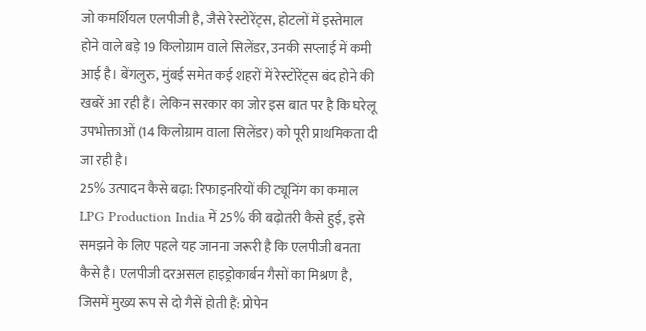जो कमर्शियल एलपीजी है, जैसे रेस्टोरेंट्स, होटलों में इस्तेमाल होने वाले बड़े 19 किलोग्राम वाले सिलेंडर, उनकी सप्लाई में कमी आई है। बेंगलुरु, मुंबई समेत कई शहरों में रेस्टोरेंट्स बंद होने की खबरें आ रही हैं। लेकिन सरकार का जोर इस बात पर है कि घरेलू उपभोक्ताओं (14 किलोग्राम वाला सिलेंडर) को पूरी प्राथमिकता दी जा रही है।
25% उत्पादन कैसे बढ़ा: रिफाइनरियों की ट्यूनिंग का कमाल
LPG Production India में 25% की बढ़ोतरी कैसे हुई, इसे समझने के लिए पहले यह जानना जरूरी है कि एलपीजी बनता कैसे है। एलपीजी दरअसल हाइड्रोकार्बन गैसों का मिश्रण है, जिसमें मुख्य रूप से दो गैसें होती हैं: प्रोपेन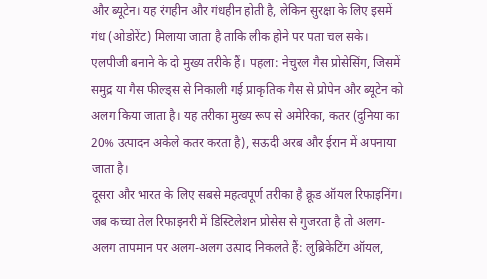और ब्यूटेन। यह रंगहीन और गंधहीन होती है, लेकिन सुरक्षा के लिए इसमें गंध (ओडोरेंट) मिलाया जाता है ताकि लीक होने पर पता चल सके।
एलपीजी बनाने के दो मुख्य तरीके हैं। पहला: नेचुरल गैस प्रोसेसिंग, जिसमें समुद्र या गैस फील्ड्स से निकाली गई प्राकृतिक गैस से प्रोपेन और ब्यूटेन को अलग किया जाता है। यह तरीका मुख्य रूप से अमेरिका, कतर (दुनिया का 20% उत्पादन अकेले कतर करता है), सऊदी अरब और ईरान में अपनाया जाता है।
दूसरा और भारत के लिए सबसे महत्वपूर्ण तरीका है क्रूड ऑयल रिफाइनिंग। जब कच्चा तेल रिफाइनरी में डिस्टिलेशन प्रोसेस से गुजरता है तो अलग-अलग तापमान पर अलग-अलग उत्पाद निकलते हैं: लुब्रिकेटिंग ऑयल,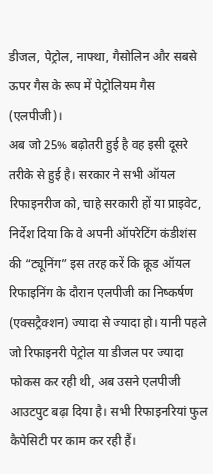डीजल, पेट्रोल, नाफ्था, गैसोलिन और सबसे ऊपर गैस के रूप में पेट्रोलियम गैस (एलपीजी)।
अब जो 25% बढ़ोतरी हुई है वह इसी दूसरे तरीके से हुई है। सरकार ने सभी ऑयल रिफाइनरीज को, चाहे सरकारी हों या प्राइवेट, निर्देश दिया कि वे अपनी ऑपरेटिंग कंडीशंस की “ट्यूनिंग” इस तरह करें कि क्रूड ऑयल रिफाइनिंग के दौरान एलपीजी का निष्कर्षण (एक्सट्रैक्शन) ज्यादा से ज्यादा हो। यानी पहले जो रिफाइनरी पेट्रोल या डीजल पर ज्यादा फोकस कर रही थी, अब उसने एलपीजी आउटपुट बढ़ा दिया है। सभी रिफाइनरियां फुल कैपेसिटी पर काम कर रही हैं।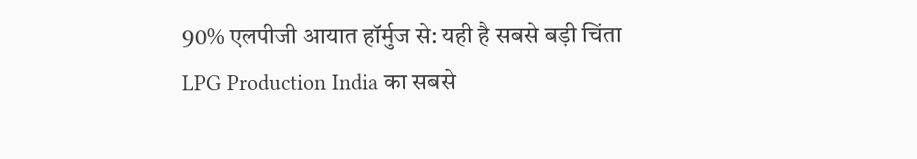90% एलपीजी आयात हॉर्मुज से: यही है सबसे बड़ी चिंता
LPG Production India का सबसे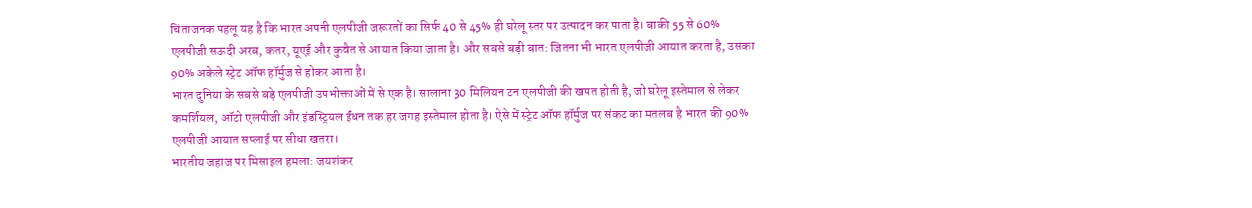चिंताजनक पहलू यह है कि भारत अपनी एलपीजी जरूरतों का सिर्फ 40 से 45% ही घरेलू स्तर पर उत्पादन कर पाता है। बाकी 55 से 60% एलपीजी सऊदी अरब, कतर, यूएई और कुवैत से आयात किया जाता है। और सबसे बड़ी बात: जितना भी भारत एलपीजी आयात करता है, उसका 90% अकेले स्ट्रेट ऑफ हॉर्मुज से होकर आता है।
भारत दुनिया के सबसे बड़े एलपीजी उपभोक्ताओं में से एक है। सालाना 30 मिलियन टन एलपीजी की खपत होती है, जो घरेलू इस्तेमाल से लेकर कमर्शियल, ऑटो एलपीजी और इंडस्ट्रियल ईंधन तक हर जगह इस्तेमाल होता है। ऐसे में स्ट्रेट ऑफ हॉर्मुज पर संकट का मतलब है भारत की 90% एलपीजी आयात सप्लाई पर सीधा खतरा।
भारतीय जहाज पर मिसाइल हमला: जयशंकर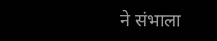ने संभाला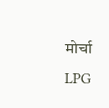मोर्चा
LPG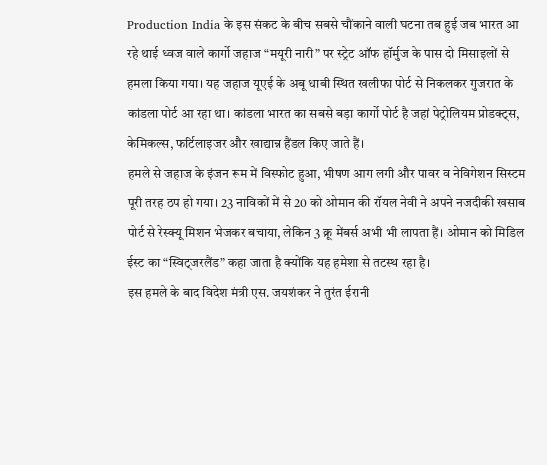Production India के इस संकट के बीच सबसे चौंकाने वाली घटना तब हुई जब भारत आ रहे थाई ध्वज वाले कार्गो जहाज “मयूरी नारी” पर स्ट्रेट ऑफ हॉर्मुज के पास दो मिसाइलों से हमला किया गया। यह जहाज यूएई के अबू धाबी स्थित खलीफा पोर्ट से निकलकर गुजरात के कांडला पोर्ट आ रहा था। कांडला भारत का सबसे बड़ा कार्गो पोर्ट है जहां पेट्रोलियम प्रोडक्ट्स, केमिकल्स, फर्टिलाइजर और खाद्यान्न हैंडल किए जाते हैं।
हमले से जहाज के इंजन रूम में विस्फोट हुआ, भीषण आग लगी और पावर व नेविगेशन सिस्टम पूरी तरह ठप हो गया। 23 नाविकों में से 20 को ओमान की रॉयल नेवी ने अपने नजदीकी खसाब पोर्ट से रेस्क्यू मिशन भेजकर बचाया, लेकिन 3 क्रू मेंबर्स अभी भी लापता हैं। ओमान को मिडिल ईस्ट का “स्विट्जरलैंड” कहा जाता है क्योंकि यह हमेशा से तटस्थ रहा है।
इस हमले के बाद विदेश मंत्री एस. जयशंकर ने तुरंत ईरानी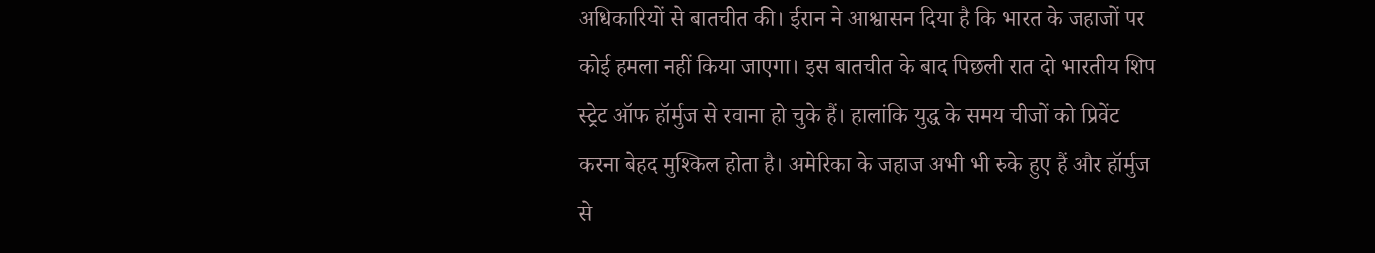अधिकारियों से बातचीत की। ईरान ने आश्वासन दिया है कि भारत के जहाजों पर कोई हमला नहीं किया जाएगा। इस बातचीत के बाद पिछली रात दो भारतीय शिप स्ट्रेट ऑफ हॉर्मुज से रवाना हो चुके हैं। हालांकि युद्ध के समय चीजों को प्रिवेंट करना बेहद मुश्किल होता है। अमेरिका के जहाज अभी भी रुके हुए हैं और हॉर्मुज से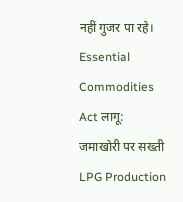नहीं गुजर पा रहे।
Essential Commodities Act लागू: जमाखोरी पर सख्ती
LPG Production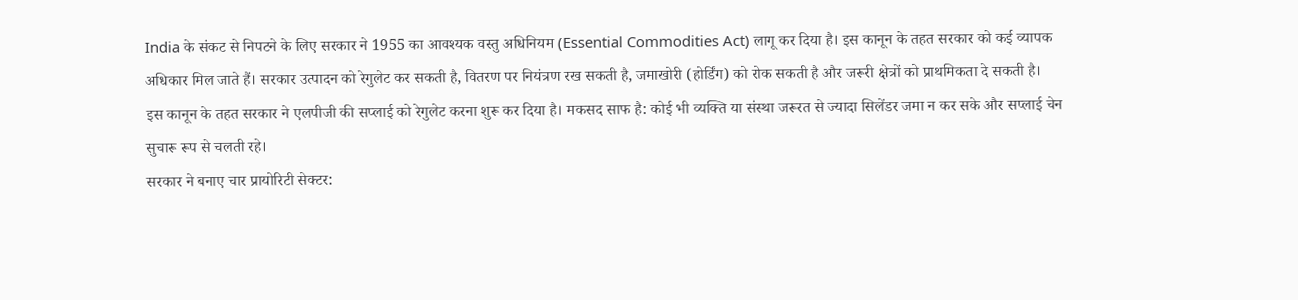India के संकट से निपटने के लिए सरकार ने 1955 का आवश्यक वस्तु अधिनियम (Essential Commodities Act) लागू कर दिया है। इस कानून के तहत सरकार को कई व्यापक अधिकार मिल जाते हैं। सरकार उत्पादन को रेगुलेट कर सकती है, वितरण पर नियंत्रण रख सकती है, जमाखोरी (होर्डिंग) को रोक सकती है और जरूरी क्षेत्रों को प्राथमिकता दे सकती है।
इस कानून के तहत सरकार ने एलपीजी की सप्लाई को रेगुलेट करना शुरू कर दिया है। मकसद साफ है: कोई भी व्यक्ति या संस्था जरूरत से ज्यादा सिलेंडर जमा न कर सके और सप्लाई चेन सुचारू रूप से चलती रहे।
सरकार ने बनाए चार प्रायोरिटी सेक्टर: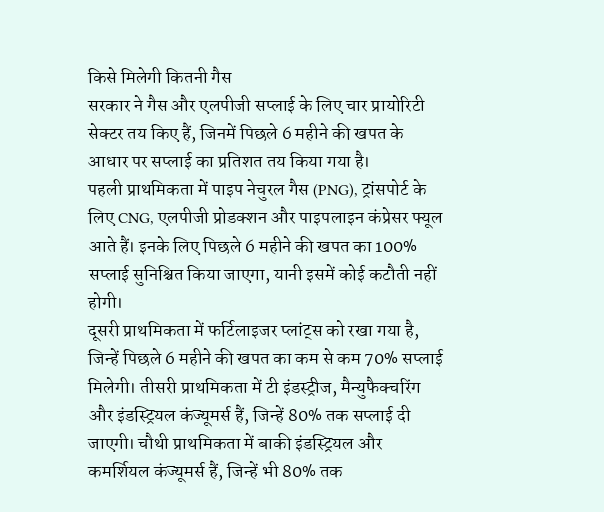किसे मिलेगी कितनी गैस
सरकार ने गैस और एलपीजी सप्लाई के लिए चार प्रायोरिटी सेक्टर तय किए हैं, जिनमें पिछले 6 महीने की खपत के आधार पर सप्लाई का प्रतिशत तय किया गया है।
पहली प्राथमिकता में पाइप नेचुरल गैस (PNG), ट्रांसपोर्ट के लिए CNG, एलपीजी प्रोडक्शन और पाइपलाइन कंप्रेसर फ्यूल आते हैं। इनके लिए पिछले 6 महीने की खपत का 100% सप्लाई सुनिश्चित किया जाएगा, यानी इसमें कोई कटौती नहीं होगी।
दूसरी प्राथमिकता में फर्टिलाइजर प्लांट्स को रखा गया है, जिन्हें पिछले 6 महीने की खपत का कम से कम 70% सप्लाई मिलेगी। तीसरी प्राथमिकता में टी इंडस्ट्रीज, मैन्युफैक्चरिंग और इंडस्ट्रियल कंज्यूमर्स हैं, जिन्हें 80% तक सप्लाई दी जाएगी। चौथी प्राथमिकता में बाकी इंडस्ट्रियल और कमर्शियल कंज्यूमर्स हैं, जिन्हें भी 80% तक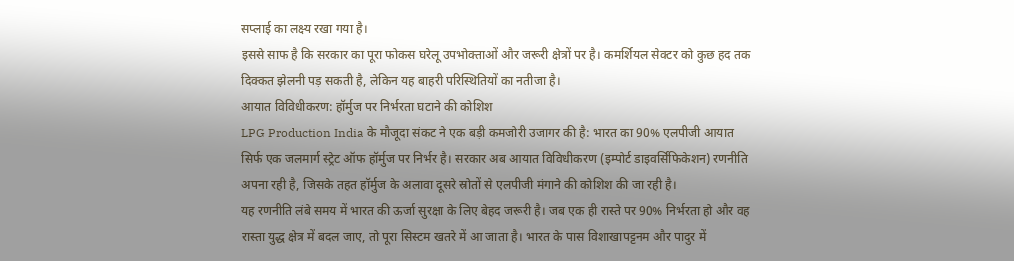सप्लाई का लक्ष्य रखा गया है।
इससे साफ है कि सरकार का पूरा फोकस घरेलू उपभोक्ताओं और जरूरी क्षेत्रों पर है। कमर्शियल सेक्टर को कुछ हद तक दिक्कत झेलनी पड़ सकती है, लेकिन यह बाहरी परिस्थितियों का नतीजा है।
आयात विविधीकरण: हॉर्मुज पर निर्भरता घटाने की कोशिश
LPG Production India के मौजूदा संकट ने एक बड़ी कमजोरी उजागर की है: भारत का 90% एलपीजी आयात सिर्फ एक जलमार्ग स्ट्रेट ऑफ हॉर्मुज पर निर्भर है। सरकार अब आयात विविधीकरण (इम्पोर्ट डाइवर्सिफिकेशन) रणनीति अपना रही है, जिसके तहत हॉर्मुज के अलावा दूसरे स्रोतों से एलपीजी मंगाने की कोशिश की जा रही है।
यह रणनीति लंबे समय में भारत की ऊर्जा सुरक्षा के लिए बेहद जरूरी है। जब एक ही रास्ते पर 90% निर्भरता हो और वह रास्ता युद्ध क्षेत्र में बदल जाए, तो पूरा सिस्टम खतरे में आ जाता है। भारत के पास विशाखापट्टनम और पादुर में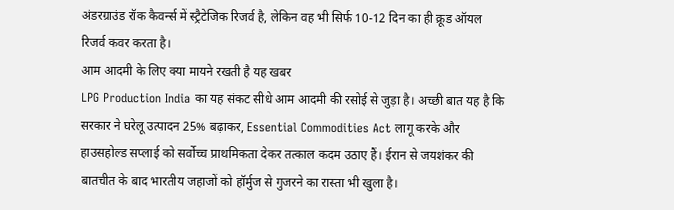अंडरग्राउंड रॉक कैवर्न्स में स्ट्रैटेजिक रिजर्व है, लेकिन वह भी सिर्फ 10-12 दिन का ही क्रूड ऑयल रिजर्व कवर करता है।
आम आदमी के लिए क्या मायने रखती है यह खबर
LPG Production India का यह संकट सीधे आम आदमी की रसोई से जुड़ा है। अच्छी बात यह है कि सरकार ने घरेलू उत्पादन 25% बढ़ाकर, Essential Commodities Act लागू करके और हाउसहोल्ड सप्लाई को सर्वोच्च प्राथमिकता देकर तत्काल कदम उठाए हैं। ईरान से जयशंकर की बातचीत के बाद भारतीय जहाजों को हॉर्मुज से गुजरने का रास्ता भी खुला है।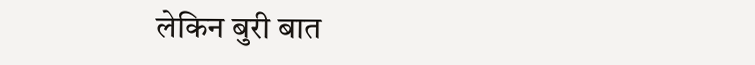लेकिन बुरी बात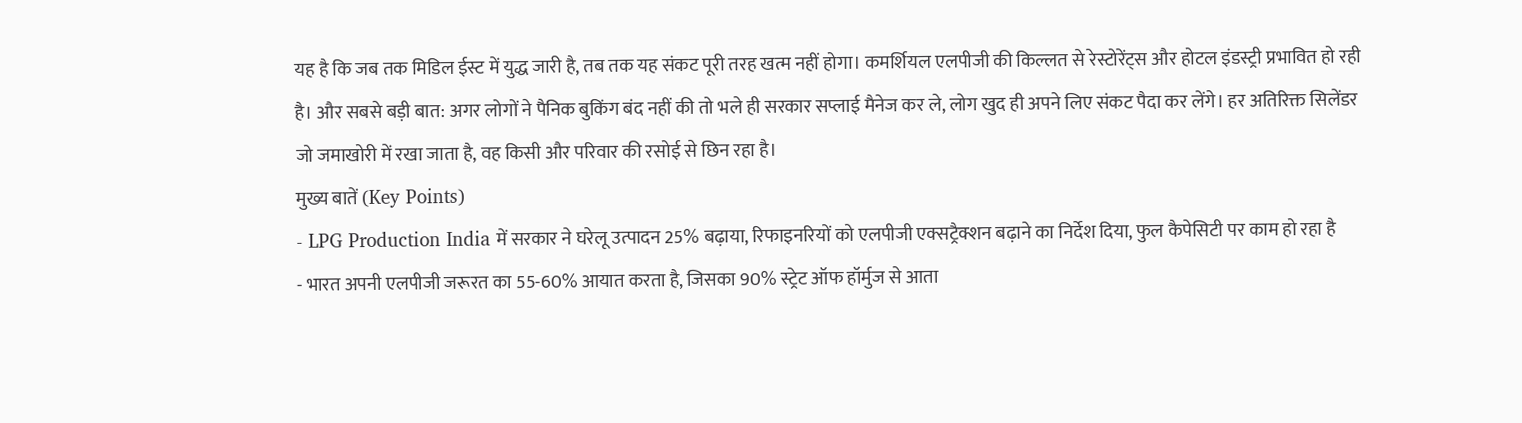यह है कि जब तक मिडिल ईस्ट में युद्ध जारी है, तब तक यह संकट पूरी तरह खत्म नहीं होगा। कमर्शियल एलपीजी की किल्लत से रेस्टोरेंट्स और होटल इंडस्ट्री प्रभावित हो रही है। और सबसे बड़ी बात: अगर लोगों ने पैनिक बुकिंग बंद नहीं की तो भले ही सरकार सप्लाई मैनेज कर ले, लोग खुद ही अपने लिए संकट पैदा कर लेंगे। हर अतिरिक्त सिलेंडर जो जमाखोरी में रखा जाता है, वह किसी और परिवार की रसोई से छिन रहा है।
मुख्य बातें (Key Points)
- LPG Production India में सरकार ने घरेलू उत्पादन 25% बढ़ाया, रिफाइनरियों को एलपीजी एक्सट्रैक्शन बढ़ाने का निर्देश दिया, फुल कैपेसिटी पर काम हो रहा है
- भारत अपनी एलपीजी जरूरत का 55-60% आयात करता है, जिसका 90% स्ट्रेट ऑफ हॉर्मुज से आता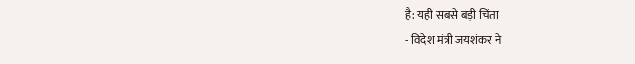है: यही सबसे बड़ी चिंता
- विदेश मंत्री जयशंकर ने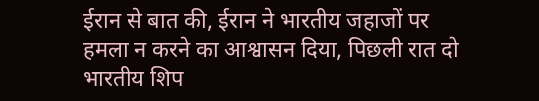ईरान से बात की, ईरान ने भारतीय जहाजों पर हमला न करने का आश्वासन दिया, पिछली रात दो भारतीय शिप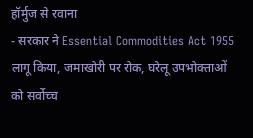हॉर्मुज से रवाना
- सरकार ने Essential Commodities Act 1955 लागू किया, जमाखोरी पर रोक, घरेलू उपभोक्ताओं को सर्वोच्च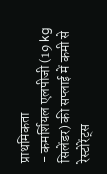प्राथमिकता
- कमर्शियल एलपीजी (19 kg सिलेंडर) की सप्लाई में कमी से रेस्टोरेंट्स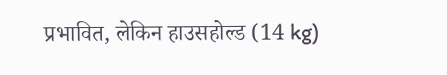प्रभावित, लेकिन हाउसहोल्ड (14 kg)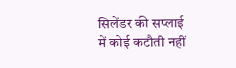सिलेंडर की सप्लाई में कोई कटौती नहीं